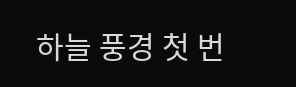하늘 풍경 첫 번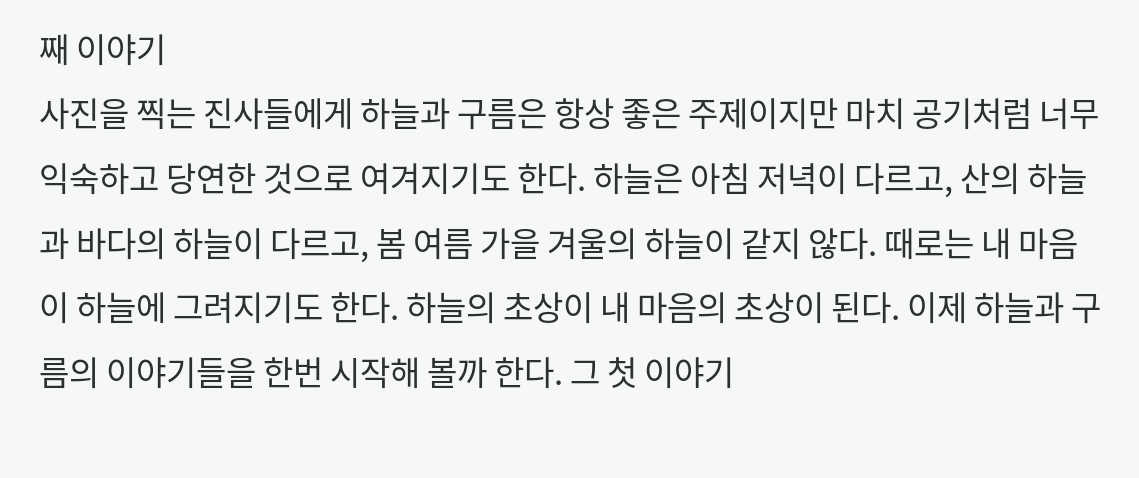째 이야기
사진을 찍는 진사들에게 하늘과 구름은 항상 좋은 주제이지만 마치 공기처럼 너무 익숙하고 당연한 것으로 여겨지기도 한다. 하늘은 아침 저녁이 다르고, 산의 하늘과 바다의 하늘이 다르고, 봄 여름 가을 겨울의 하늘이 같지 않다. 때로는 내 마음이 하늘에 그려지기도 한다. 하늘의 초상이 내 마음의 초상이 된다. 이제 하늘과 구름의 이야기들을 한번 시작해 볼까 한다. 그 첫 이야기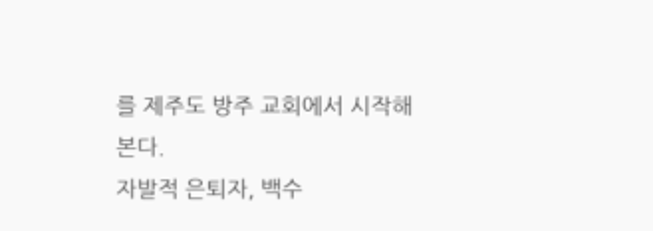를 제주도 방주 교회에서 시작해 본다.
자발적 은퇴자, 백수